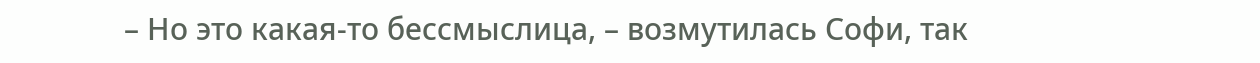– Но это какая-то бессмыслица, – возмутилась Софи, так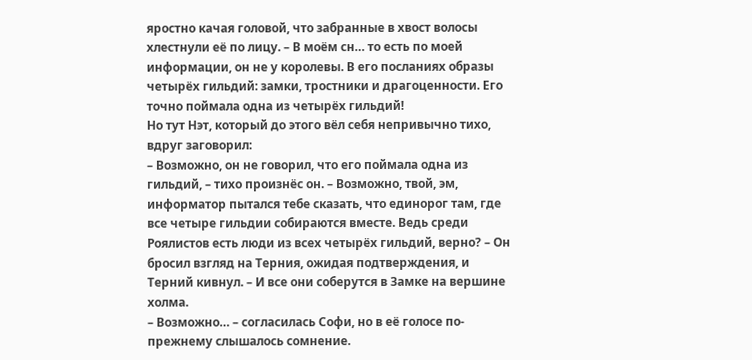яростно качая головой, что забранные в хвост волосы хлестнули её по лицу. – В моём сн… то есть по моей информации, он не у королевы. В его посланиях образы четырёх гильдий: замки, тростники и драгоценности. Его точно поймала одна из четырёх гильдий!
Но тут Нэт, который до этого вёл себя непривычно тихо, вдруг заговорил:
– Возможно, он не говорил, что его поймала одна из гильдий, – тихо произнёс он. – Возможно, твой, эм, информатор пытался тебе сказать, что единорог там, где все четыре гильдии собираются вместе. Ведь среди Роялистов есть люди из всех четырёх гильдий, верно? – Он бросил взгляд на Терния, ожидая подтверждения, и Терний кивнул. – И все они соберутся в Замке на вершине холма.
– Возможно… – согласилась Софи, но в её голосе по-прежнему слышалось сомнение.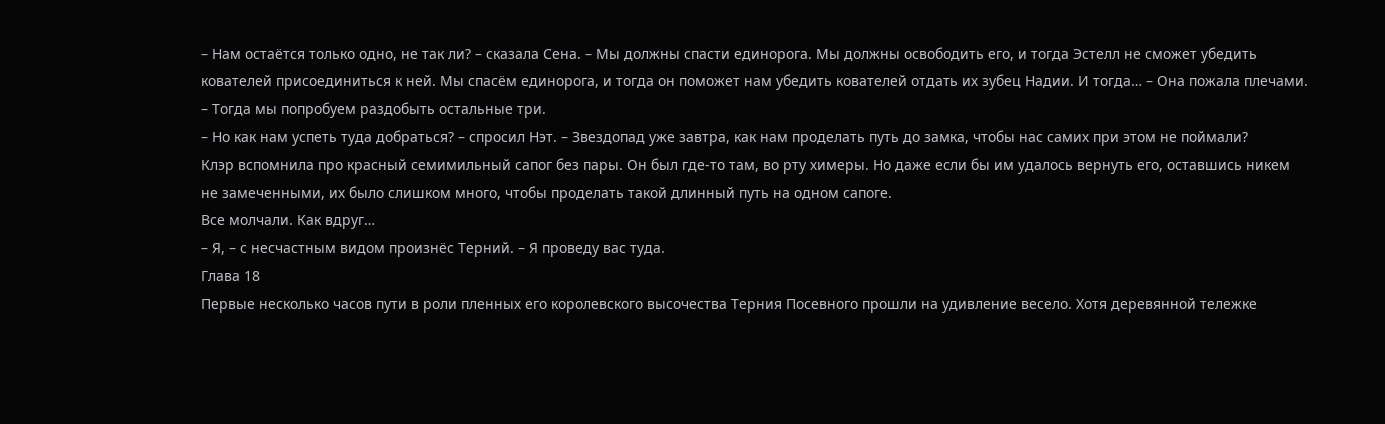– Нам остаётся только одно, не так ли? – сказала Сена. – Мы должны спасти единорога. Мы должны освободить его, и тогда Эстелл не сможет убедить кователей присоединиться к ней. Мы спасём единорога, и тогда он поможет нам убедить кователей отдать их зубец Надии. И тогда… – Она пожала плечами. – Тогда мы попробуем раздобыть остальные три.
– Но как нам успеть туда добраться? – спросил Нэт. – Звездопад уже завтра, как нам проделать путь до замка, чтобы нас самих при этом не поймали?
Клэр вспомнила про красный семимильный сапог без пары. Он был где-то там, во рту химеры. Но даже если бы им удалось вернуть его, оставшись никем не замеченными, их было слишком много, чтобы проделать такой длинный путь на одном сапоге.
Все молчали. Как вдруг…
– Я, – с несчастным видом произнёс Терний. – Я проведу вас туда.
Глава 18
Первые несколько часов пути в роли пленных его королевского высочества Терния Посевного прошли на удивление весело. Хотя деревянной тележке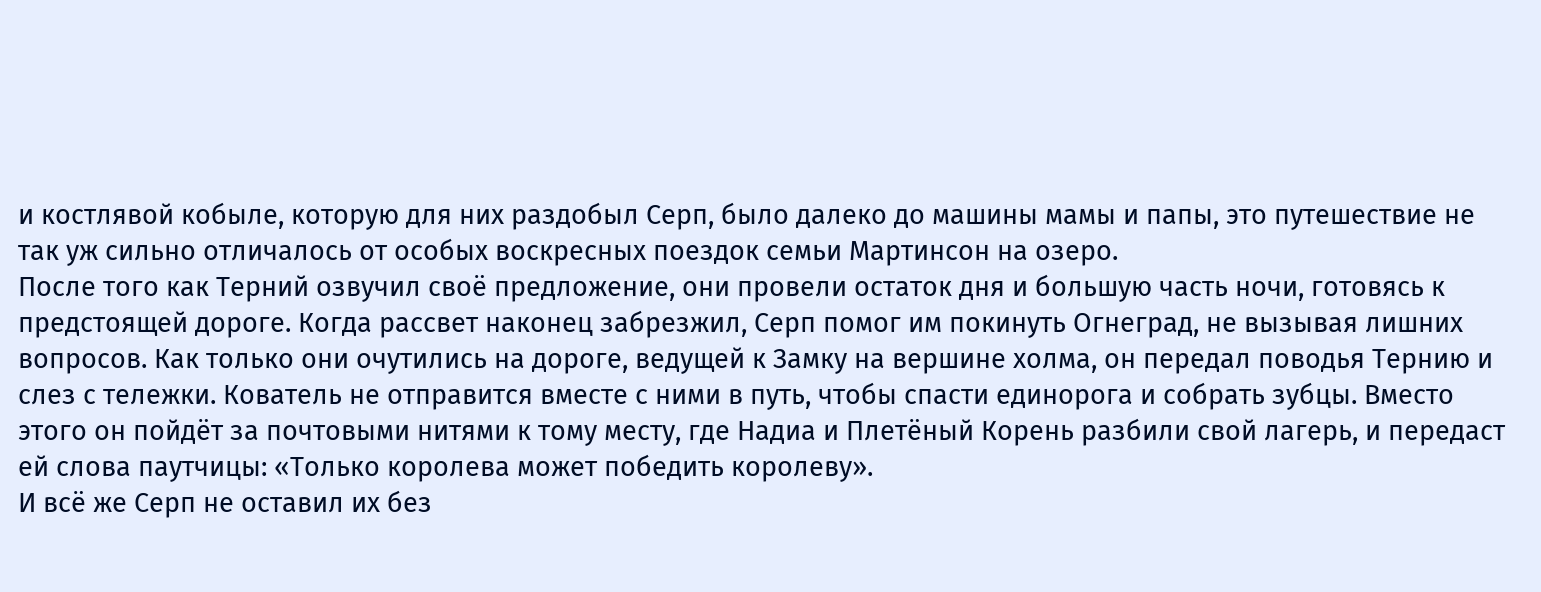и костлявой кобыле, которую для них раздобыл Серп, было далеко до машины мамы и папы, это путешествие не так уж сильно отличалось от особых воскресных поездок семьи Мартинсон на озеро.
После того как Терний озвучил своё предложение, они провели остаток дня и большую часть ночи, готовясь к предстоящей дороге. Когда рассвет наконец забрезжил, Серп помог им покинуть Огнеград, не вызывая лишних вопросов. Как только они очутились на дороге, ведущей к Замку на вершине холма, он передал поводья Тернию и слез с тележки. Кователь не отправится вместе с ними в путь, чтобы спасти единорога и собрать зубцы. Вместо этого он пойдёт за почтовыми нитями к тому месту, где Надиа и Плетёный Корень разбили свой лагерь, и передаст ей слова паутчицы: «Только королева может победить королеву».
И всё же Серп не оставил их без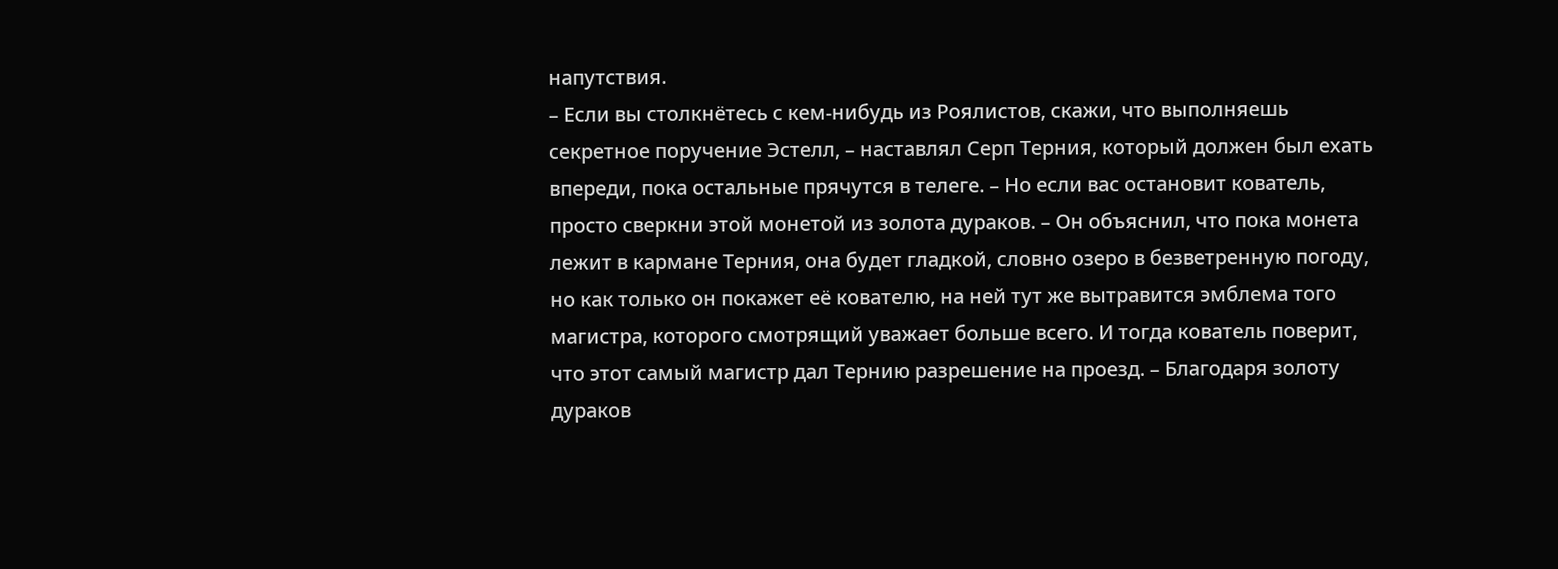напутствия.
– Если вы столкнётесь с кем-нибудь из Роялистов, скажи, что выполняешь секретное поручение Эстелл, – наставлял Серп Терния, который должен был ехать впереди, пока остальные прячутся в телеге. – Но если вас остановит кователь, просто сверкни этой монетой из золота дураков. – Он объяснил, что пока монета лежит в кармане Терния, она будет гладкой, словно озеро в безветренную погоду, но как только он покажет её кователю, на ней тут же вытравится эмблема того магистра, которого смотрящий уважает больше всего. И тогда кователь поверит, что этот самый магистр дал Тернию разрешение на проезд. – Благодаря золоту дураков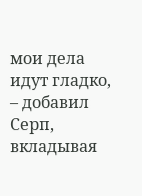мои дела идут гладко, – добавил Серп, вкладывая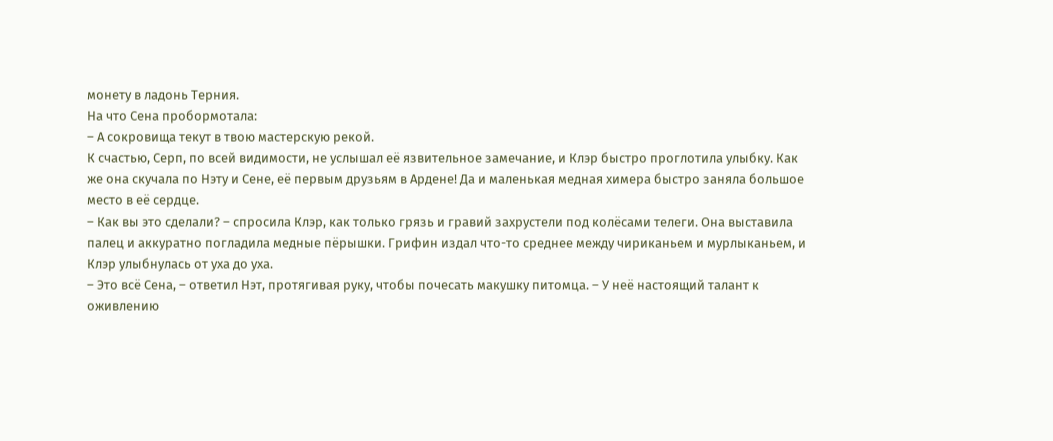монету в ладонь Терния.
На что Сена пробормотала:
– А сокровища текут в твою мастерскую рекой.
К счастью, Серп, по всей видимости, не услышал её язвительное замечание, и Клэр быстро проглотила улыбку. Как же она скучала по Нэту и Сене, её первым друзьям в Ардене! Да и маленькая медная химера быстро заняла большое место в её сердце.
– Как вы это сделали? – спросила Клэр, как только грязь и гравий захрустели под колёсами телеги. Она выставила палец и аккуратно погладила медные пёрышки. Грифин издал что-то среднее между чириканьем и мурлыканьем, и Клэр улыбнулась от уха до уха.
– Это всё Сена, – ответил Нэт, протягивая руку, чтобы почесать макушку питомца. – У неё настоящий талант к оживлению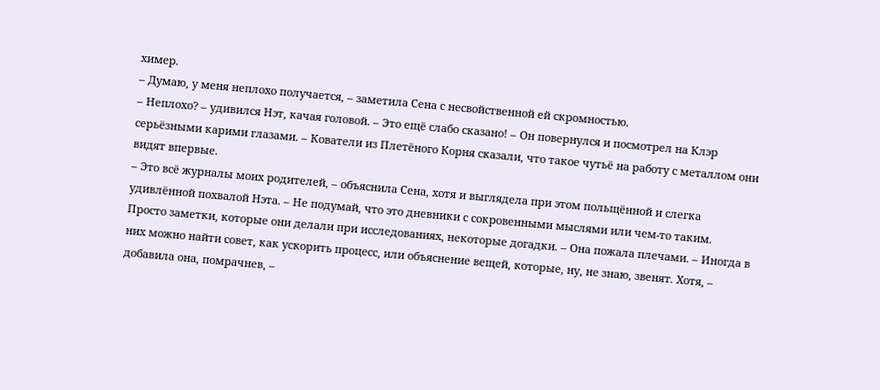химер.
– Думаю, у меня неплохо получается, – заметила Сена с несвойственной ей скромностью.
– Неплохо? – удивился Нэт, качая головой. – Это ещё слабо сказано! – Он повернулся и посмотрел на Клэр серьёзными карими глазами. – Кователи из Плетёного Корня сказали, что такое чутьё на работу с металлом они видят впервые.
– Это всё журналы моих родителей, – объяснила Сена, хотя и выглядела при этом польщённой и слегка удивлённой похвалой Нэта. – Не подумай, что это дневники с сокровенными мыслями или чем-то таким. Просто заметки, которые они делали при исследованиях, некоторые догадки. – Она пожала плечами. – Иногда в них можно найти совет, как ускорить процесс, или объяснение вещей, которые, ну, не знаю, звенят. Хотя, – добавила она, помрачнев, –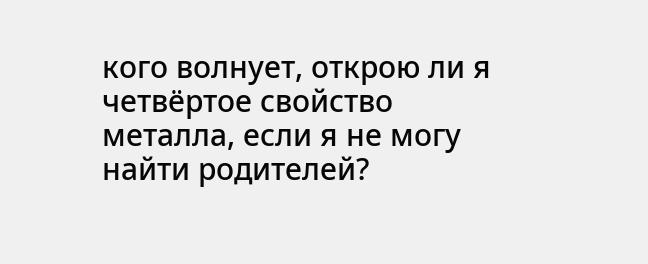кого волнует, открою ли я четвёртое свойство металла, если я не могу найти родителей?